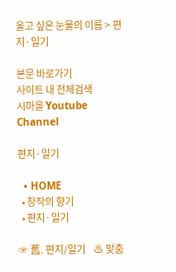울고 싶은 눈물의 이름 > 편지·일기

본문 바로가기
사이트 내 전체검색
시마을 Youtube Channel

편지·일기

  • HOME
  • 창작의 향기
  • 편지·일기

☞ 舊. 편지/일기    ♨ 맞춤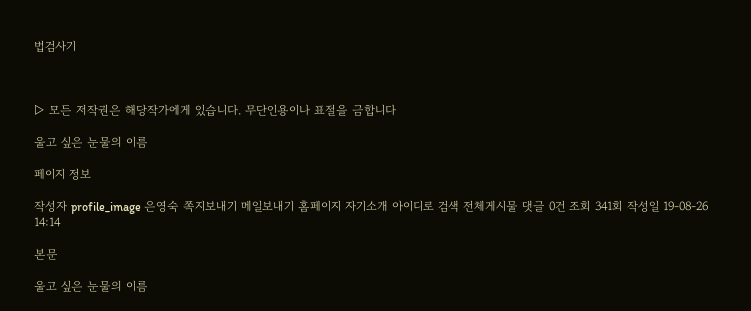법검사기



▷ 모든 저작권은 해당작가에게 있습니다. 무단인용이나 표절을 금합니다

울고 싶은 눈물의 이름

페이지 정보

작성자 profile_image 은영숙 쪽지보내기 메일보내기 홈페이지 자기소개 아이디로 검색 전체게시물 댓글 0건 조회 341회 작성일 19-08-26 14:14

본문

울고 싶은 눈물의 이름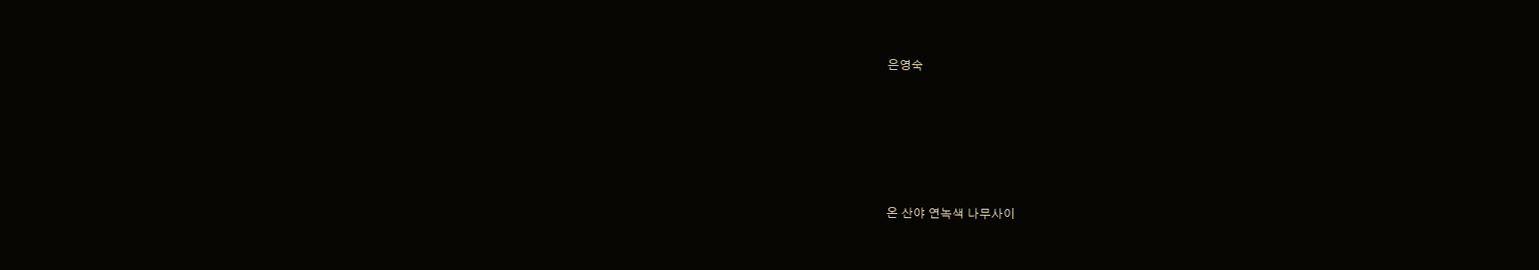은영숙





온 산야 연녹색 나무사이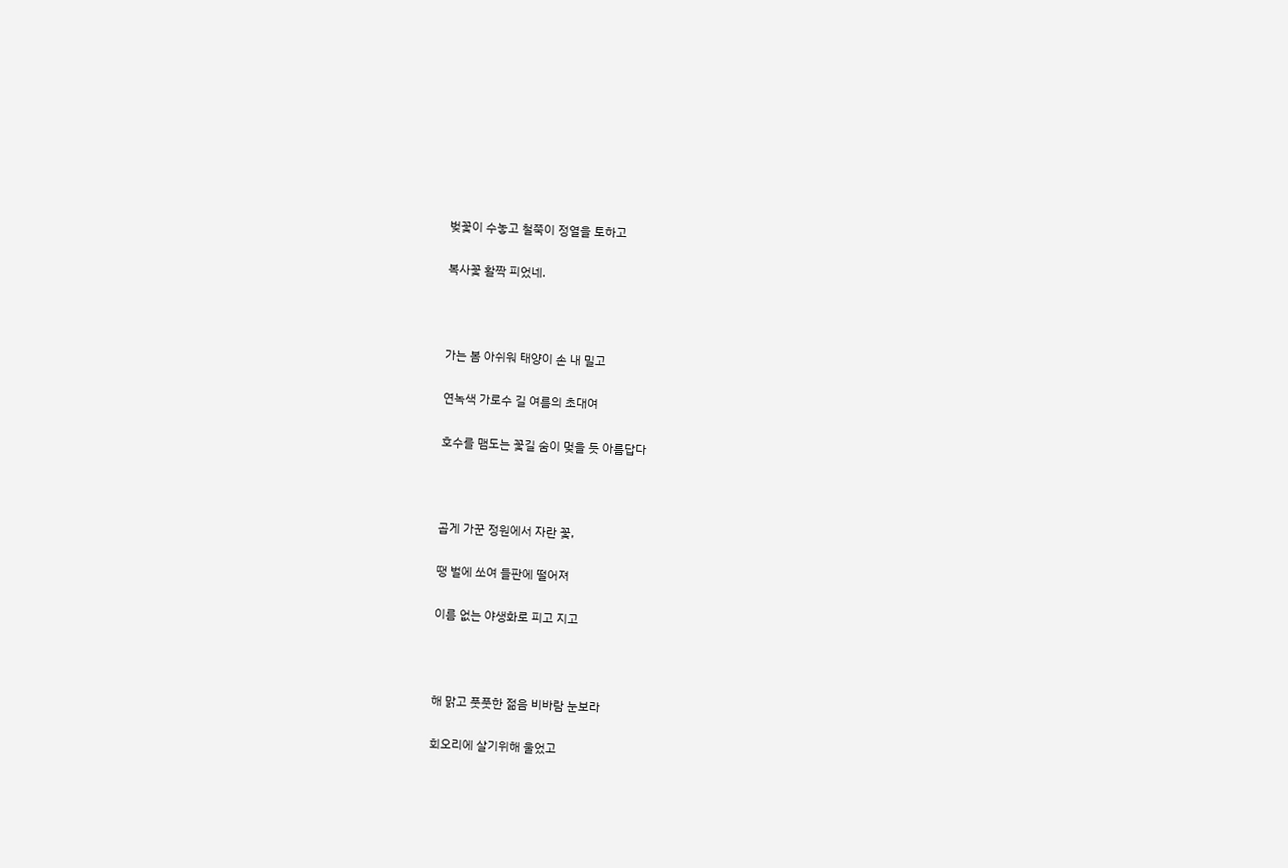벚꽃이 수놓고 철쭉이 정열을 토하고

복사꽃 활짝 피었네.



가는 봄 아쉬워 태양이 손 내 밀고

연녹색 가로수 길 여름의 초대여

호수를 맴도는 꽃길 숨이 멎을 듯 아름답다



곱게 가꾼 정원에서 자란 꽃,

땡 벌에 쏘여 들판에 떨어져

이름 없는 야생화로 피고 지고



해 맑고 풋풋한 젊음 비바람 눈보라

회오리에 살기위해 울었고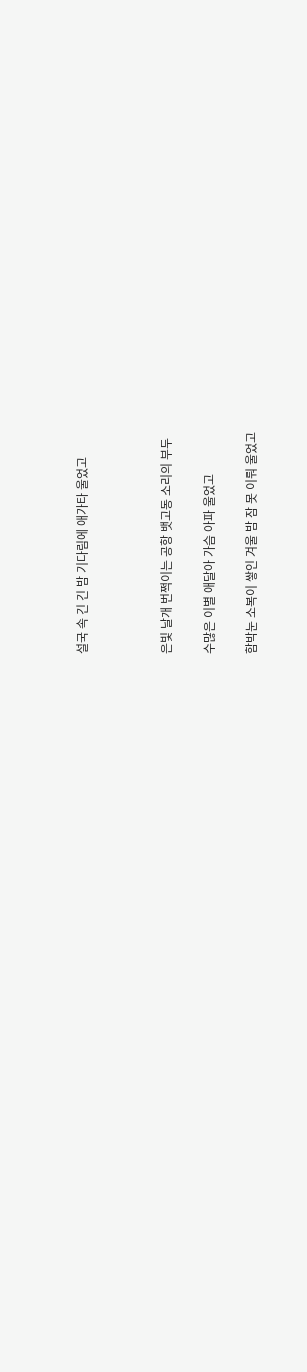설국 속 긴 긴 밤 기다림에 애가타 울었고



은빛 날개 번쩍이는 공항 뱃고동 소리의 부두

수많은 이별 애달아 가슴 아파 울었고

함박눈 소복이 쌓인 겨울 밤 잠 못 이뤄 울었고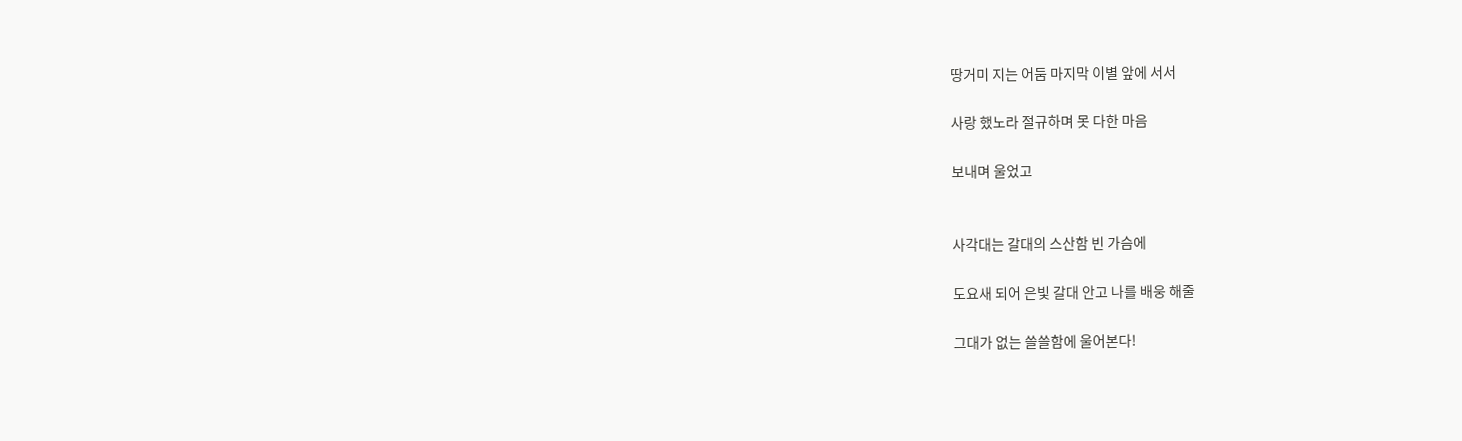땅거미 지는 어둠 마지막 이별 앞에 서서

사랑 했노라 절규하며 못 다한 마음

보내며 울었고


사각대는 갈대의 스산함 빈 가슴에

도요새 되어 은빛 갈대 안고 나를 배웅 해줄

그대가 없는 쓸쓸함에 울어본다!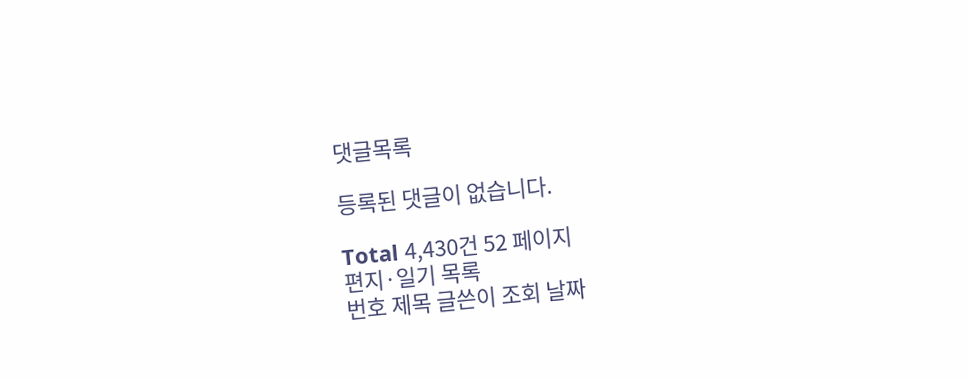댓글목록

등록된 댓글이 없습니다.

Total 4,430건 52 페이지
편지·일기 목록
번호 제목 글쓴이 조회 날짜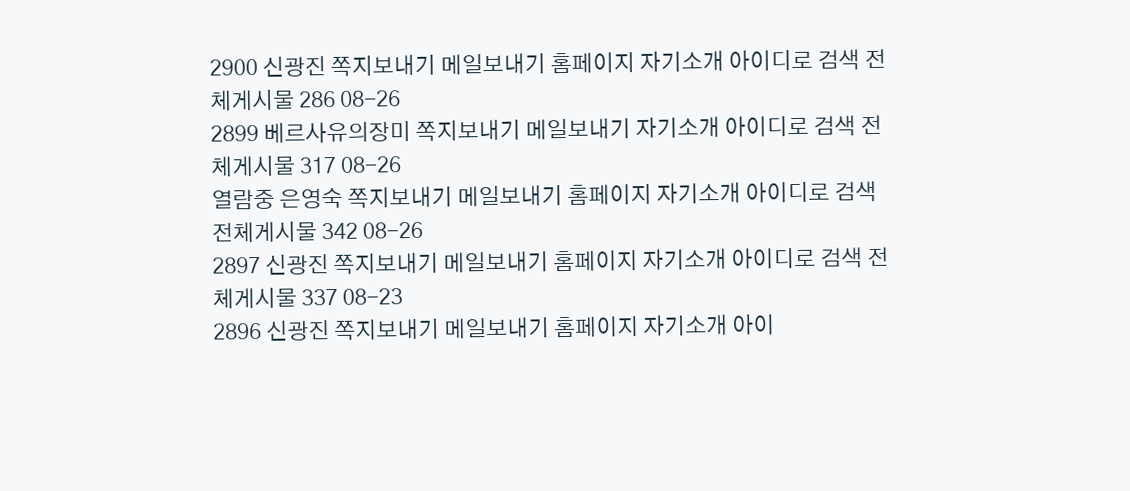2900 신광진 쪽지보내기 메일보내기 홈페이지 자기소개 아이디로 검색 전체게시물 286 08-26
2899 베르사유의장미 쪽지보내기 메일보내기 자기소개 아이디로 검색 전체게시물 317 08-26
열람중 은영숙 쪽지보내기 메일보내기 홈페이지 자기소개 아이디로 검색 전체게시물 342 08-26
2897 신광진 쪽지보내기 메일보내기 홈페이지 자기소개 아이디로 검색 전체게시물 337 08-23
2896 신광진 쪽지보내기 메일보내기 홈페이지 자기소개 아이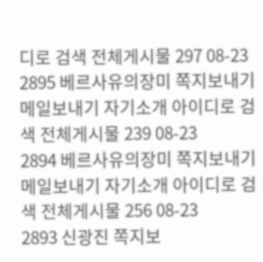디로 검색 전체게시물 297 08-23
2895 베르사유의장미 쪽지보내기 메일보내기 자기소개 아이디로 검색 전체게시물 239 08-23
2894 베르사유의장미 쪽지보내기 메일보내기 자기소개 아이디로 검색 전체게시물 256 08-23
2893 신광진 쪽지보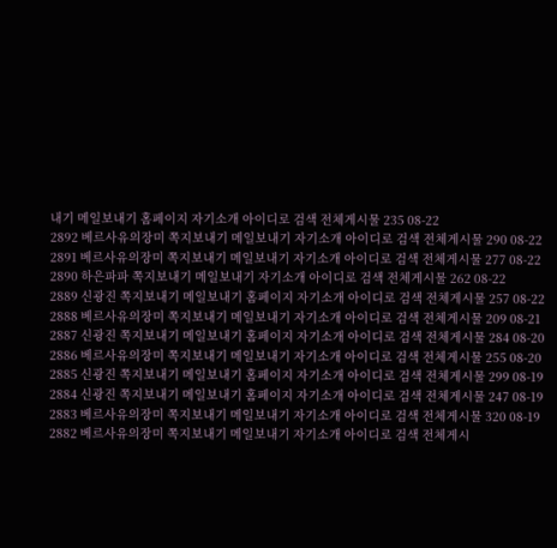내기 메일보내기 홈페이지 자기소개 아이디로 검색 전체게시물 235 08-22
2892 베르사유의장미 쪽지보내기 메일보내기 자기소개 아이디로 검색 전체게시물 290 08-22
2891 베르사유의장미 쪽지보내기 메일보내기 자기소개 아이디로 검색 전체게시물 277 08-22
2890 하은파파 쪽지보내기 메일보내기 자기소개 아이디로 검색 전체게시물 262 08-22
2889 신광진 쪽지보내기 메일보내기 홈페이지 자기소개 아이디로 검색 전체게시물 257 08-22
2888 베르사유의장미 쪽지보내기 메일보내기 자기소개 아이디로 검색 전체게시물 209 08-21
2887 신광진 쪽지보내기 메일보내기 홈페이지 자기소개 아이디로 검색 전체게시물 284 08-20
2886 베르사유의장미 쪽지보내기 메일보내기 자기소개 아이디로 검색 전체게시물 255 08-20
2885 신광진 쪽지보내기 메일보내기 홈페이지 자기소개 아이디로 검색 전체게시물 299 08-19
2884 신광진 쪽지보내기 메일보내기 홈페이지 자기소개 아이디로 검색 전체게시물 247 08-19
2883 베르사유의장미 쪽지보내기 메일보내기 자기소개 아이디로 검색 전체게시물 320 08-19
2882 베르사유의장미 쪽지보내기 메일보내기 자기소개 아이디로 검색 전체게시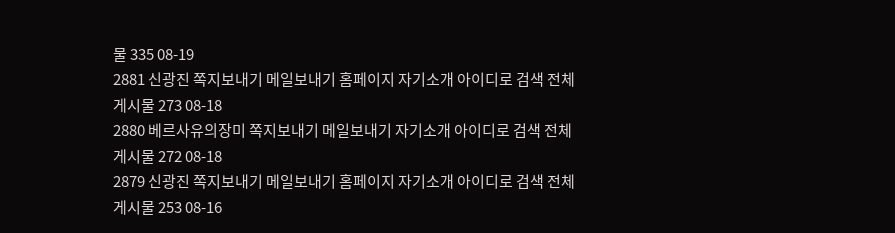물 335 08-19
2881 신광진 쪽지보내기 메일보내기 홈페이지 자기소개 아이디로 검색 전체게시물 273 08-18
2880 베르사유의장미 쪽지보내기 메일보내기 자기소개 아이디로 검색 전체게시물 272 08-18
2879 신광진 쪽지보내기 메일보내기 홈페이지 자기소개 아이디로 검색 전체게시물 253 08-16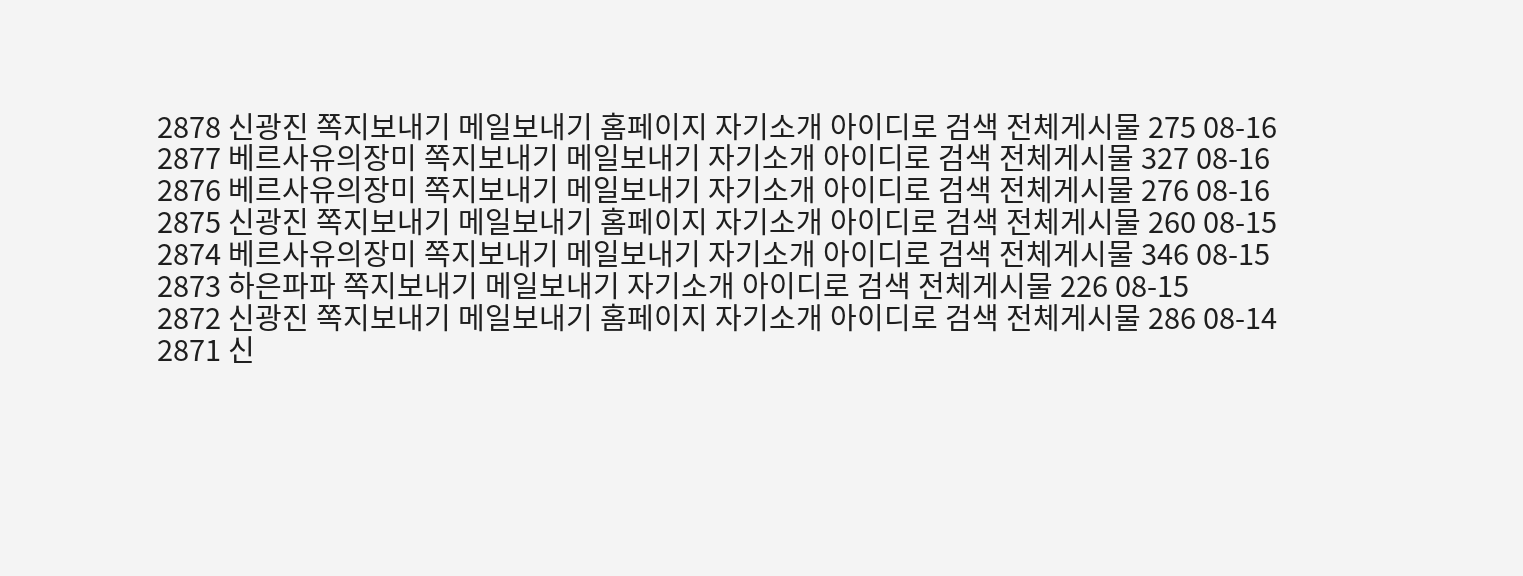2878 신광진 쪽지보내기 메일보내기 홈페이지 자기소개 아이디로 검색 전체게시물 275 08-16
2877 베르사유의장미 쪽지보내기 메일보내기 자기소개 아이디로 검색 전체게시물 327 08-16
2876 베르사유의장미 쪽지보내기 메일보내기 자기소개 아이디로 검색 전체게시물 276 08-16
2875 신광진 쪽지보내기 메일보내기 홈페이지 자기소개 아이디로 검색 전체게시물 260 08-15
2874 베르사유의장미 쪽지보내기 메일보내기 자기소개 아이디로 검색 전체게시물 346 08-15
2873 하은파파 쪽지보내기 메일보내기 자기소개 아이디로 검색 전체게시물 226 08-15
2872 신광진 쪽지보내기 메일보내기 홈페이지 자기소개 아이디로 검색 전체게시물 286 08-14
2871 신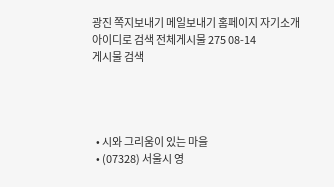광진 쪽지보내기 메일보내기 홈페이지 자기소개 아이디로 검색 전체게시물 275 08-14
게시물 검색




  • 시와 그리움이 있는 마을
  • (07328) 서울시 영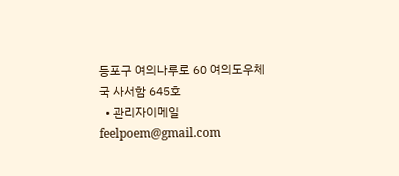등포구 여의나루로 60 여의도우체국 사서함 645호
  • 관리자이메일 feelpoem@gmail.com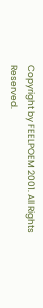Copyright by FEELPOEM 2001. All Rights Reserved.